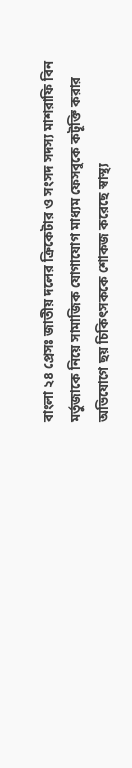বাংলা ২৪ প্রেসঃ জাতীয় দলের ক্রিকেটার ও সংসদ সদস্য মাশরাফি বিন মর্তুজাকে নিয়ে সামাজিক যোগাযোগ মাধ্যম ফেসবুকে কটূক্তি করার অভিযোগে ছয় চিকিৎসককে শোকজ করেছে স্বাস্থ্য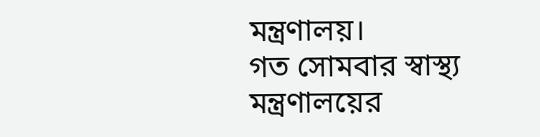মন্ত্রণালয়।
গত সোমবার স্বাস্থ্য মন্ত্রণালয়ের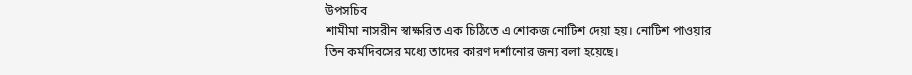উপসচিব
শামীমা নাসরীন স্বাক্ষরিত এক চিঠিতে এ শোকজ নোটিশ দেয়া হয়। নোটিশ পাওয়ার
তিন কর্মদিবসের মধ্যে তাদের কারণ দর্শানোর জন্য বলা হয়েছে।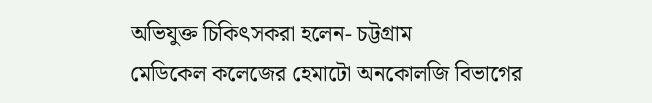অভিযুক্ত চিকিৎসকরা হলেন- চট্টগ্রাম
মেডিকেল কলেজের হেমাটো অনকোলজি বিভাগের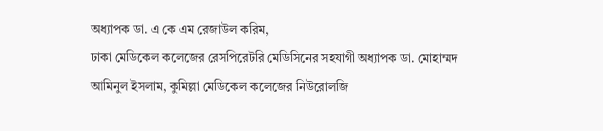অধ্যাপক ডা. এ কে এম রেজাউল করিম,
ঢাকা মেডিকেল কলেজের রেসপিরেটরি মেডিসিনের সহযাগী অধ্যাপক ডা. মোহাম্মদ
আমিনুল ইসলাম, কুমিল্লা মেডিকেল কলেজের নিউরোলজি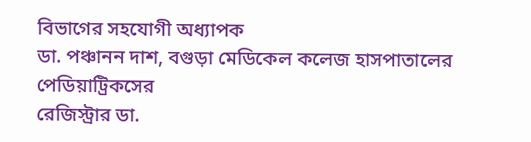বিভাগের সহযোগী অধ্যাপক
ডা. পঞ্চানন দাশ, বগুড়া মেডিকেল কলেজ হাসপাতালের পেডিয়াট্রিকসের
রেজিস্ট্রার ডা.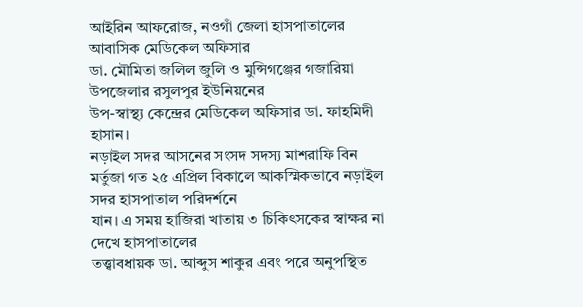আইরিন আফরোজ, নওগাঁ জেলা হাসপাতালের আবাসিক মেডিকেল অফিসার
ডা. মৌমিতা জলিল জুলি ও মুন্সিগঞ্জের গজারিয়া উপজেলার রসুলপুর ইউনিয়নের
উপ-স্বাস্থ্য কেন্দ্রের মেডিকেল অফিসার ডা. ফাহমিদী হাসান।
নড়াইল সদর আসনের সংসদ সদস্য মাশরাফি বিন
মর্তুজা গত ২৫ এপ্রিল বিকালে আকস্মিকভাবে নড়াইল সদর হাসপাতাল পরিদর্শনে
যান। এ সময় হাজিরা খাতায় ৩ চিকিৎসকের স্বাক্ষর না দেখে হাসপাতালের
তত্ত্বাবধায়ক ডা. আব্দুস শাকুর এবং পরে অনুপস্থিত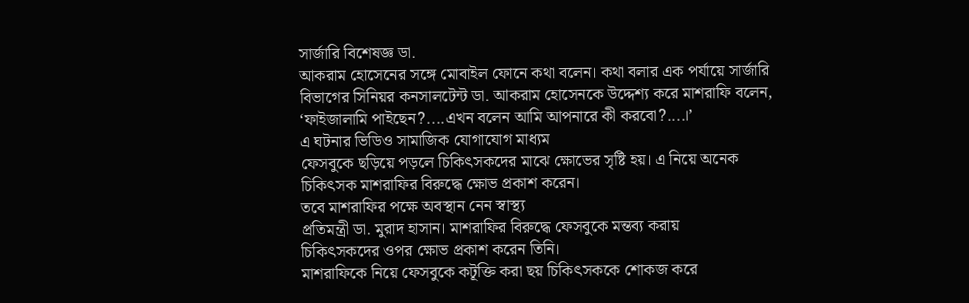সার্জারি বিশেষজ্ঞ ডা.
আকরাম হোসেনের সঙ্গে মোবাইল ফোনে কথা বলেন। কথা বলার এক পর্যায়ে সার্জারি
বিভাগের সিনিয়র কনসালটেন্ট ডা. আকরাম হোসেনকে উদ্দেশ্য করে মাশরাফি বলেন,
‘ফাইজালামি পাইছেন?....এখন বলেন আমি আপনারে কী করবো?....।’
এ ঘটনার ভিডিও সামাজিক যোগাযোগ মাধ্যম
ফেসবুকে ছড়িয়ে পড়লে চিকিৎসকদের মাঝে ক্ষোভের সৃষ্টি হয়। এ নিয়ে অনেক
চিকিৎসক মাশরাফির বিরুদ্ধে ক্ষোভ প্রকাশ করেন।
তবে মাশরাফির পক্ষে অবস্থান নেন স্বাস্থ্য
প্রতিমন্ত্রী ডা. মুরাদ হাসান। মাশরাফির বিরুদ্ধে ফেসবুকে মন্তব্য করায়
চিকিৎসকদের ওপর ক্ষোভ প্রকাশ করেন তিনি।
মাশরাফিকে নিয়ে ফেসবুকে কটূক্তি করা ছয় চিকিৎসককে শোকজ করে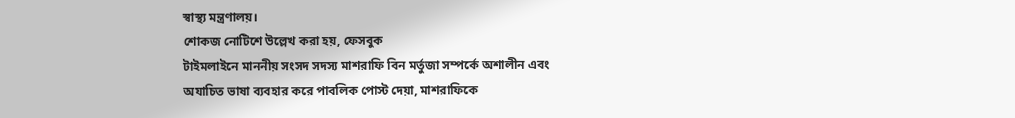স্বাস্থ্য মন্ত্রণালয়।
শোকজ নোটিশে উল্লেখ করা হয়, ফেসবুক
টাইমলাইনে মাননীয় সংসদ সদস্য মাশরাফি বিন মর্তুজা সম্পর্কে অশালীন এবং
অযাচিত ভাষা ব্যবহার করে পাবলিক পোস্ট দেয়া, মাশরাফিকে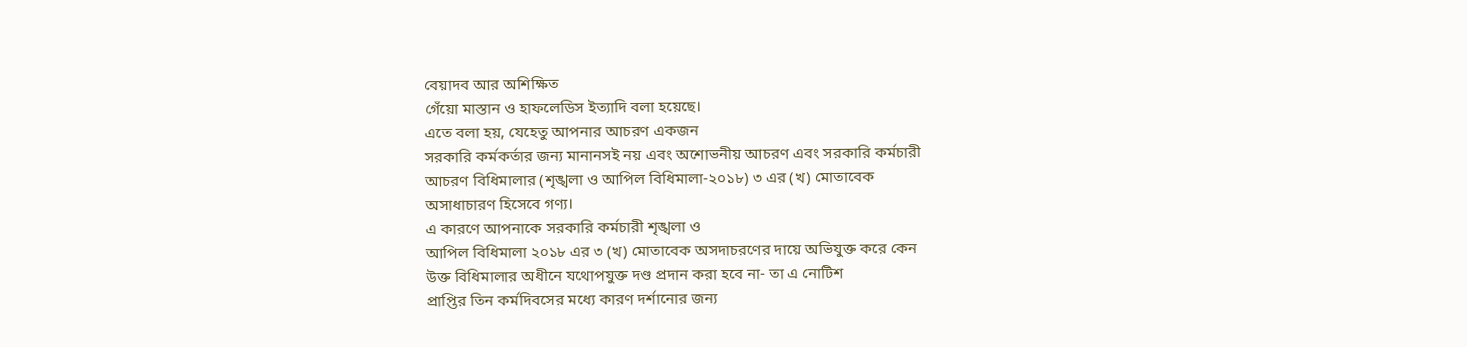বেয়াদব আর অশিক্ষিত
গেঁয়ো মাস্তান ও হাফলেডিস ইত্যাদি বলা হয়েছে।
এতে বলা হয়, যেহেতু আপনার আচরণ একজন
সরকারি কর্মকর্তার জন্য মানানসই নয় এবং অশোভনীয় আচরণ এবং সরকারি কর্মচারী
আচরণ বিধিমালার (শৃঙ্খলা ও আপিল বিধিমালা-২০১৮) ৩ এর (খ) মোতাবেক
অসাধাচারণ হিসেবে গণ্য।
এ কারণে আপনাকে সরকারি কর্মচারী শৃঙ্খলা ও
আপিল বিধিমালা ২০১৮ এর ৩ (খ) মোতাবেক অসদাচরণের দায়ে অভিযুক্ত করে কেন
উক্ত বিধিমালার অধীনে যথোপযুক্ত দণ্ড প্রদান করা হবে না- তা এ নোটিশ
প্রাপ্তির তিন কর্মদিবসের মধ্যে কারণ দর্শানোর জন্য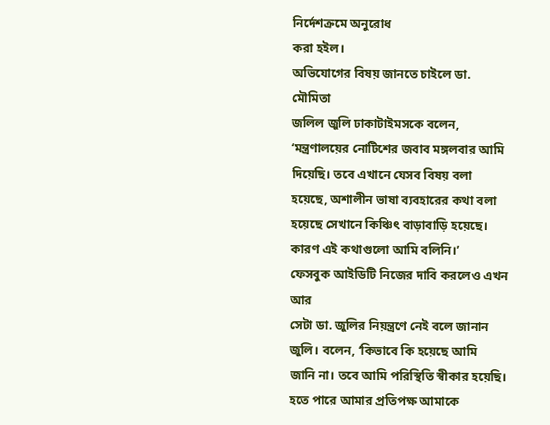নির্দেশক্রমে অনুরোধ
করা হইল।
অভিযোগের বিষয় জানতে চাইলে ডা. মৌমিতা
জলিল জুলি ঢাকাটাইমসকে বলেন, ‘মন্ত্রণালয়ের নোটিশের জবাব মঙ্গলবার আমি
দিয়েছি। তবে এখানে যেসব বিষয় বলা হয়েছে, অশালীন ভাষা ব্যবহারের কথা বলা
হয়েছে সেখানে কিঞ্চিৎ বাড়াবাড়ি হয়েছে। কারণ এই কথাগুলো আমি বলিনি।’
ফেসবুক আইডিটি নিজের দাবি করলেও এখন আর
সেটা ডা. জুলির নিয়ন্ত্রণে নেই বলে জানান জুলি। বলেন, ‘কিভাবে কি হয়েছে আমি
জানি না। তবে আমি পরিস্থিতি স্বীকার হয়েছি। হতে পারে আমার প্রতিপক্ষ আমাকে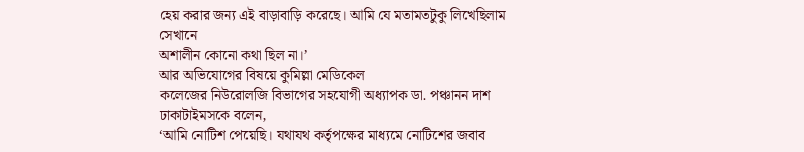হেয় করার জন্য এই বাড়াবাড়ি করেছে। আমি যে মতামতটুকু লিখেছিলাম সেখানে
অশালীন কোনো কথা ছিল না।’
আর অভিযোগের বিষয়ে কুমিল্লা মেডিকেল
কলেজের নিউরোলজি বিভাগের সহযোগী অধ্যাপক ডা. পঞ্চানন দাশ ঢাকাটাইমসকে বলেন,
‘আমি নোটিশ পেয়েছি। যথাযথ কর্তৃপক্ষের মাধ্যমে নোটিশের জবাব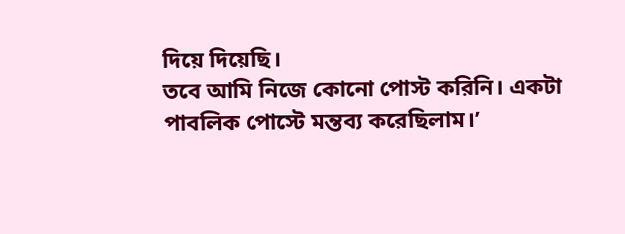দিয়ে দিয়েছি।
তবে আমি নিজে কোনো পোস্ট করিনি। একটা পাবলিক পোস্টে মন্তব্য করেছিলাম।’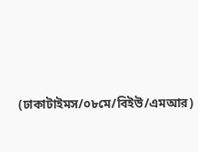(ঢাকাটাইমস/০৮মে/বিইউ/এমআর)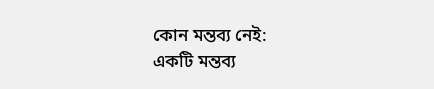কোন মন্তব্য নেই:
একটি মন্তব্য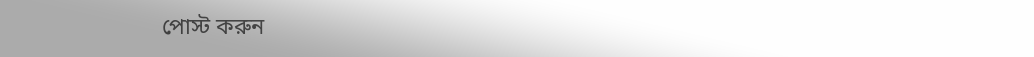পোস্ট করুন